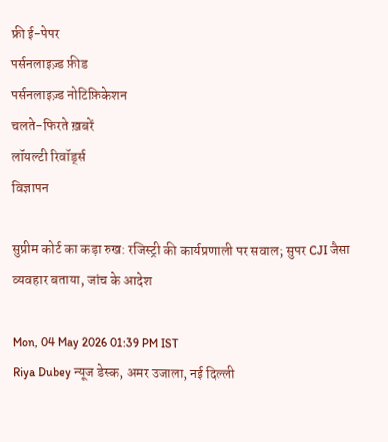फ्री ई-पेपर
पर्सनलाइज़्ड फ़ीड
पर्सनलाइज़्ड नोटिफ़िकेशन
चलते-फिरते ख़बरें
लॉयल्टी रिवॉर्ड्स
विज्ञापन

सुप्रीम कोर्ट का कड़ा रुख: रजिस्ट्री की कार्यप्रणाली पर सवाल; सुपर CJI जैसा व्यवहार बताया, जांच के आदेश

Mon, 04 May 2026 01:39 PM IST
Riya Dubey न्यूज डेस्क, अमर उजाला, नई दिल्ली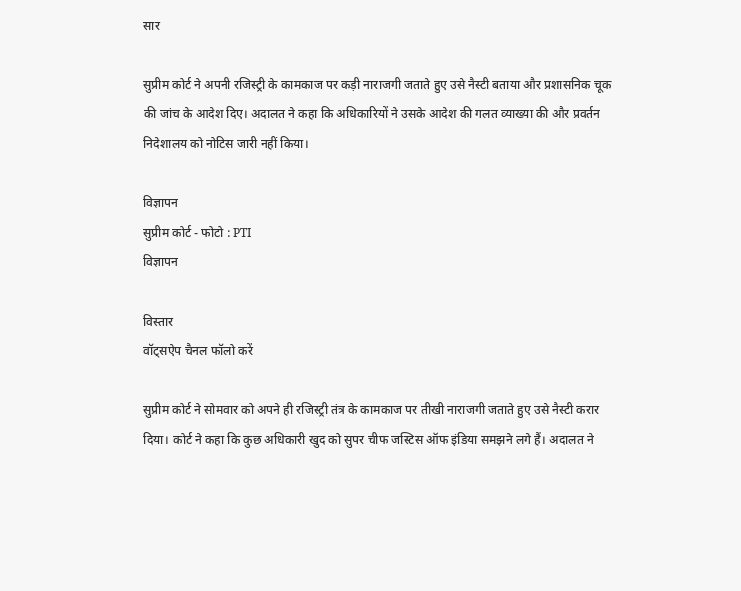सार

सुप्रीम कोर्ट ने अपनी रजिस्ट्री के कामकाज पर कड़ी नाराजगी जताते हुए उसे नैस्टी बताया और प्रशासनिक चूक की जांच के आदेश दिए। अदालत ने कहा कि अधिकारियों ने उसके आदेश की गलत व्याख्या की और प्रवर्तन निदेशालय को नोटिस जारी नहीं किया।

विज्ञापन
सुप्रीम कोर्ट - फोटो : PTI
विज्ञापन

विस्तार
वॉट्सऐप चैनल फॉलो करें

सुप्रीम कोर्ट ने सोमवार को अपने ही रजिस्ट्री तंत्र के कामकाज पर तीखी नाराजगी जताते हुए उसे नैस्टी करार दिया। कोर्ट ने कहा कि कुछ अधिकारी खुद को सुपर चीफ जस्टिस ऑफ इंडिया समझने लगे हैं। अदालत ने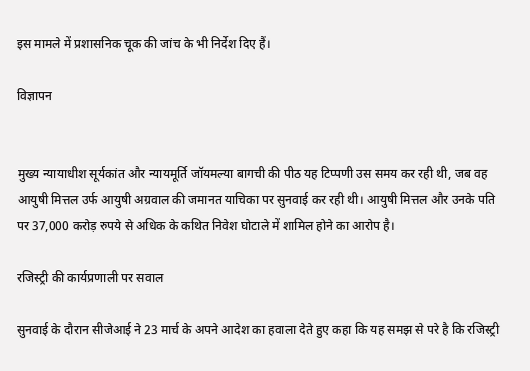इस मामले में प्रशासनिक चूक की जांच के भी निर्देश दिए हैं।

विज्ञापन


मुख्य न्यायाधीश सूर्यकांत और न्यायमूर्ति जॉयमल्या बागची की पीठ यह टिप्पणी उस समय कर रही थी, जब वह आयुषी मित्तल उर्फ आयुषी अग्रवाल की जमानत याचिका पर सुनवाई कर रही थी। आयुषी मित्तल और उनके पति पर 37,000 करोड़ रुपये से अधिक के कथित निवेश घोटाले में शामिल होने का आरोप है।

रजिस्ट्री की कार्यप्रणाली पर सवाल

सुनवाई के दौरान सीजेआई ने 23 मार्च के अपने आदेश का हवाला देते हुए कहा कि यह समझ से परे है कि रजिस्ट्री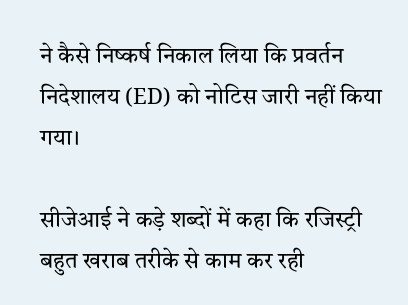ने कैसे निष्कर्ष निकाल लिया कि प्रवर्तन निदेशालय (ED) को नोटिस जारी नहीं किया गया।

सीजेआई ने कड़े शब्दों में कहा कि रजिस्ट्री बहुत खराब तरीके से काम कर रही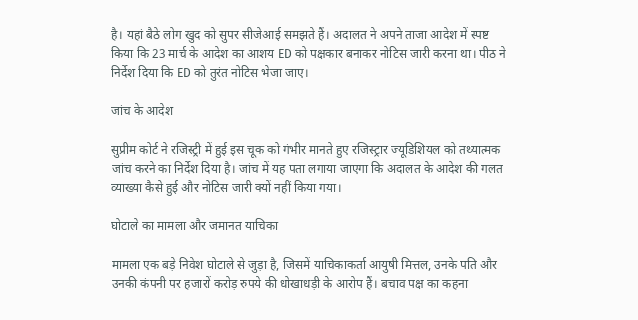है। यहां बैठे लोग खुद को सुपर सीजेआई समझते हैं। अदालत ने अपने ताजा आदेश में स्पष्ट किया कि 23 मार्च के आदेश का आशय ED को पक्षकार बनाकर नोटिस जारी करना था। पीठ ने निर्देश दिया कि ED को तुरंत नोटिस भेजा जाए।

जांच के आदेश

सुप्रीम कोर्ट ने रजिस्ट्री में हुई इस चूक को गंभीर मानते हुए रजिस्ट्रार ज्यूडिशियल को तथ्यात्मक जांच करने का निर्देश दिया है। जांच में यह पता लगाया जाएगा कि अदालत के आदेश की गलत व्याख्या कैसे हुई और नोटिस जारी क्यों नहीं किया गया।

घोटाले का मामला और जमानत याचिका

मामला एक बड़े निवेश घोटाले से जुड़ा है, जिसमें याचिकाकर्ता आयुषी मित्तल, उनके पति और उनकी कंपनी पर हजारों करोड़ रुपये की धोखाधड़ी के आरोप हैं। बचाव पक्ष का कहना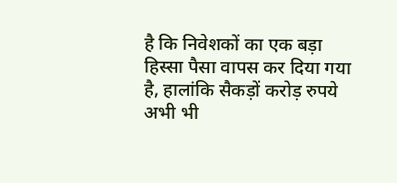है कि निवेशकों का एक बड़ा हिस्सा पैसा वापस कर दिया गया है, हालांकि सैकड़ों करोड़ रुपये अभी भी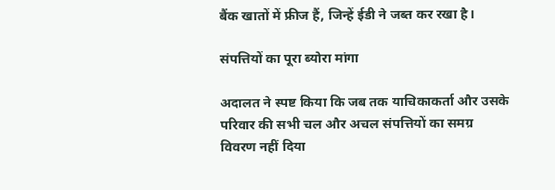बैंक खातों में फ्रीज हैं, जिन्हें ईडी ने जब्त कर रखा है।

संपत्तियों का पूरा ब्योरा मांगा

अदालत ने स्पष्ट किया कि जब तक याचिकाकर्ता और उसके परिवार की सभी चल और अचल संपत्तियों का समग्र विवरण नहीं दिया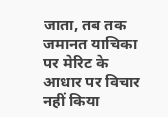जाता, तब तक जमानत याचिका पर मेरिट के आधार पर विचार नहीं किया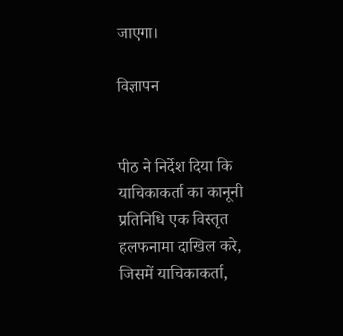जाएगा।

विज्ञापन


पीठ ने निर्देश दिया कि याचिकाकर्ता का कानूनी प्रतिनिधि एक विस्तृत हलफनामा दाखिल करे, जिसमें याचिकाकर्ता,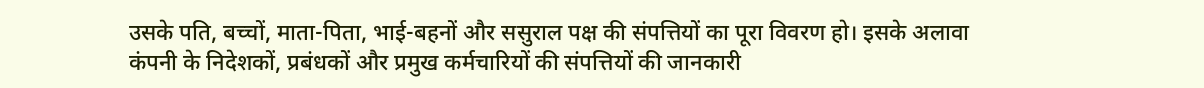उसके पति, बच्चों, माता-पिता, भाई-बहनों और ससुराल पक्ष की संपत्तियों का पूरा विवरण हो। इसके अलावा कंपनी के निदेशकों, प्रबंधकों और प्रमुख कर्मचारियों की संपत्तियों की जानकारी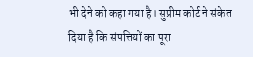भी देने को कहा गया है। सुप्रीम कोर्ट ने संकेत दिया है कि संपत्तियों का पूरा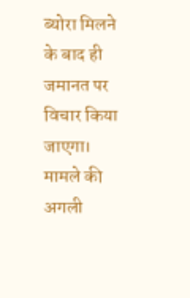ब्योरा मिलने के बाद ही जमानत पर विचार किया जाएगा। मामले की अगली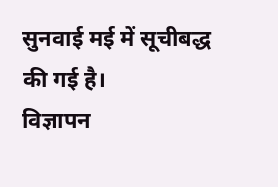सुनवाई मई में सूचीबद्ध की गई है।
विज्ञापन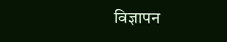विज्ञापन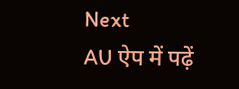Next
AU ऐप में पढ़ें